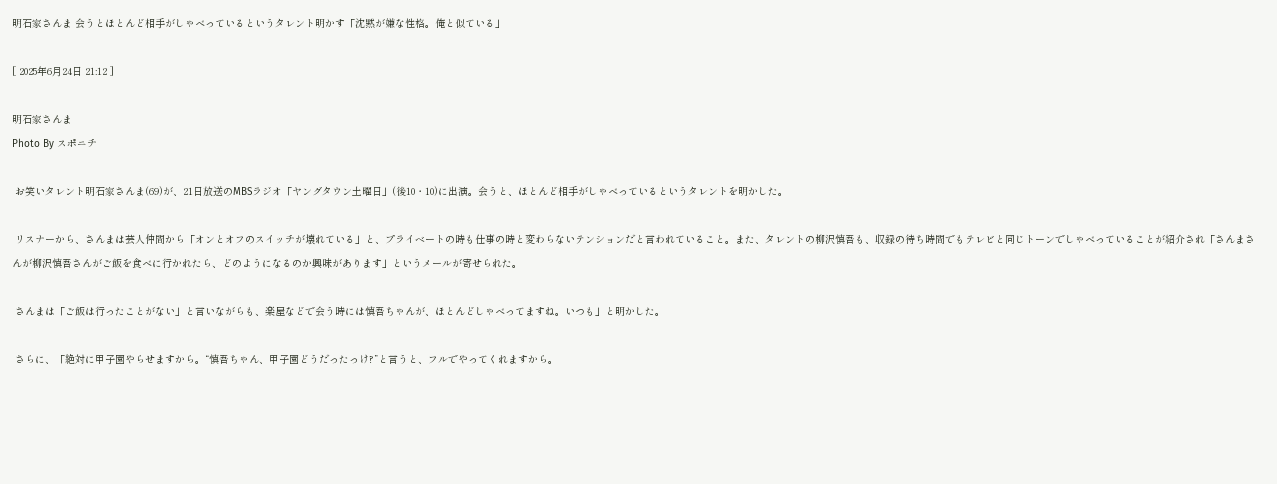明石家さんま 会うとほとんど相手がしゃべっているというタレント明かす「沈黙が嫌な性格。俺と似ている」

[ 2025年6月24日 21:12 ]

明石家さんま
Photo By スポニチ

 お笑いタレント明石家さんま(69)が、21日放送のMBSラジオ「ヤングタウン土曜日」(後10・10)に出演。会うと、ほとんど相手がしゃべっているというタレントを明かした。

 リスナーから、さんまは芸人仲間から「オンとオフのスイッチが壊れている」と、プライベートの時も仕事の時と変わらないテンションだと言われていること。また、タレントの柳沢慎吾も、収録の待ち時間でもテレビと同じトーンでしゃべっていることが紹介され「さんまさんが柳沢慎吾さんがご飯を食べに行かれたら、どのようになるのか興味があります」というメールが寄せられた。

 さんまは「ご飯は行ったことがない」と言いながらも、楽屋などで会う時には慎吾ちゃんが、ほとんどしゃべってますね。いつも」と明かした。

 さらに、「絶対に甲子園やらせますから。“慎吾ちゃん、甲子園どうだったっけ?”と言うと、フルでやってくれますから。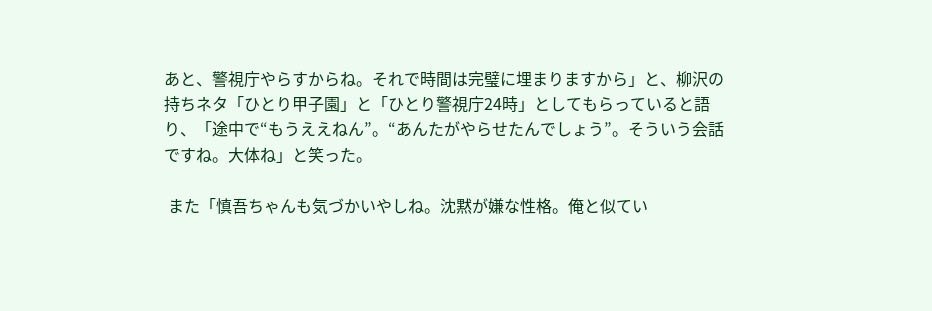あと、警視庁やらすからね。それで時間は完璧に埋まりますから」と、柳沢の持ちネタ「ひとり甲子園」と「ひとり警視庁24時」としてもらっていると語り、「途中で“もうええねん”。“あんたがやらせたんでしょう”。そういう会話ですね。大体ね」と笑った。

 また「慎吾ちゃんも気づかいやしね。沈黙が嫌な性格。俺と似てい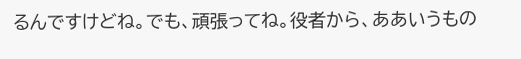るんですけどね。でも、頑張ってね。役者から、ああいうもの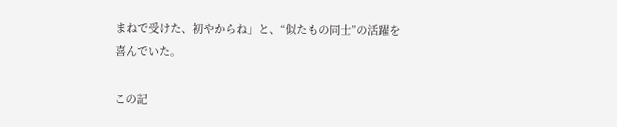まねで受けた、初やからね」と、“似たもの同士”の活躍を喜んでいた。

この記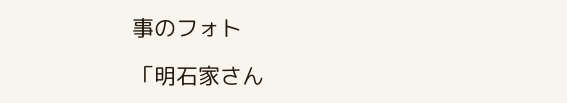事のフォト

「明石家さん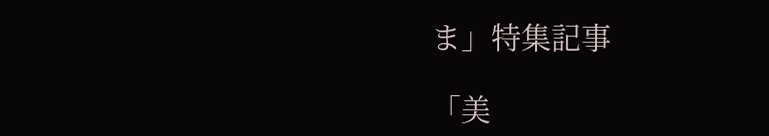ま」特集記事

「美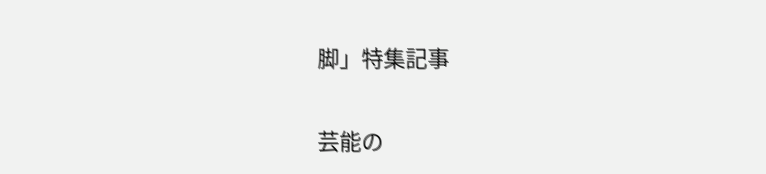脚」特集記事

芸能の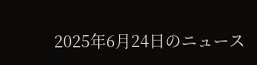2025年6月24日のニュース